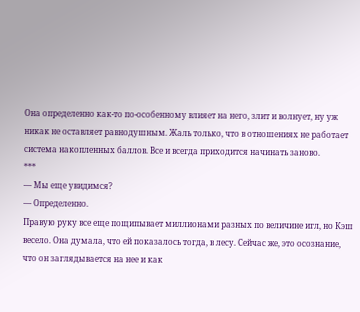Она определенно как-то по-особенному влияет на него, злит и волнует, ну уж никак не оставляет равнодушным. Жаль только, что в отношениях не работает система накопленных баллов. Все и всегда приходится начинать заново.
***
— Мы еще увидимся?
— Определенно.
Правую руку все еще пощипывает миллионами разных по величине игл, но Кэш весело. Она думала, что ей показалось тогда, в лесу. Сейчас же, это осознание, что он заглядывается на нее и как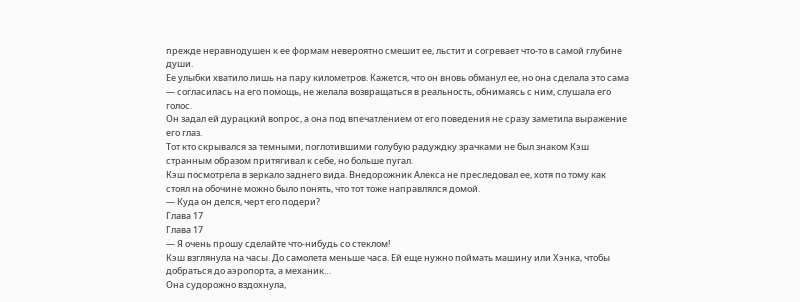прежде неравнодушен к ее формам невероятно смешит ее, льстит и согревает что-то в самой глубине души.
Ее улыбки хватило лишь на пару километров. Кажется, что он вновь обманул ее, но она сделала это сама — согласилась на его помощь, не желала возвращаться в реальность, обнимаясь с ним, слушала его голос.
Он задал ей дурацкий вопрос, а она под впечатлением от его поведения не сразу заметила выражение его глаз.
Тот кто скрывался за темными, поглотившими голубую радуждку зрачками не был знаком Кэш странным образом притягивал к себе, но больше пугал.
Кэш посмотрела в зеркало заднего вида. Внедорожник Алекса не преследовал ее, хотя по тому как стоял на обочине можно было понять, что тот тоже направлялся домой.
— Куда он делся, черт его подери?
Глава 17
Глава 17
— Я очень прошу сделайте что-нибудь со стеклом!
Кэш взглянула на часы. До самолета меньше часа. Ей еще нужно поймать машину или Хэнка, чтобы добраться до аэропорта, а механик…
Она судорожно вздохнула,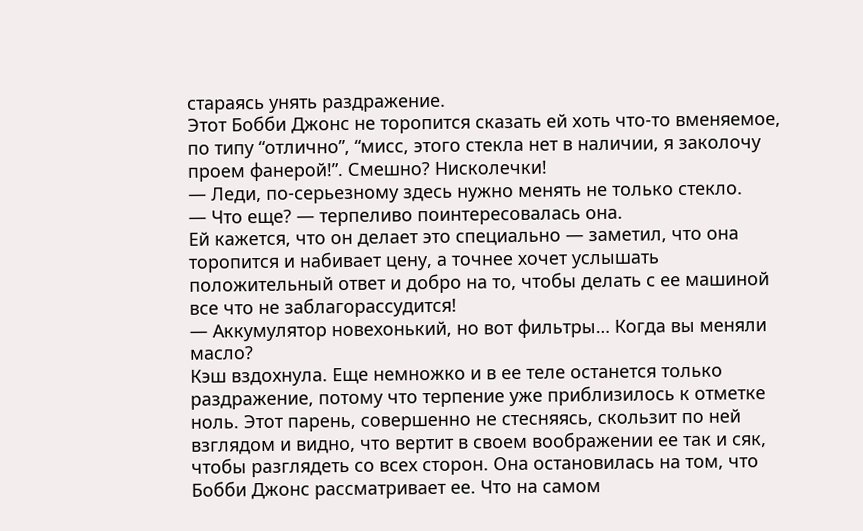стараясь унять раздражение.
Этот Бобби Джонс не торопится сказать ей хоть что-то вменяемое, по типу “отлично”, “мисс, этого стекла нет в наличии, я заколочу проем фанерой!”. Смешно? Нисколечки!
— Леди, по-серьезному здесь нужно менять не только стекло.
— Что еще? — терпеливо поинтересовалась она.
Ей кажется, что он делает это специально — заметил, что она торопится и набивает цену, а точнее хочет услышать положительный ответ и добро на то, чтобы делать с ее машиной все что не заблагорассудится!
— Аккумулятор новехонький, но вот фильтры… Когда вы меняли масло?
Кэш вздохнула. Еще немножко и в ее теле останется только раздражение, потому что терпение уже приблизилось к отметке ноль. Этот парень, совершенно не стесняясь, скользит по ней взглядом и видно, что вертит в своем воображении ее так и сяк, чтобы разглядеть со всех сторон. Она остановилась на том, что Бобби Джонс рассматривает ее. Что на самом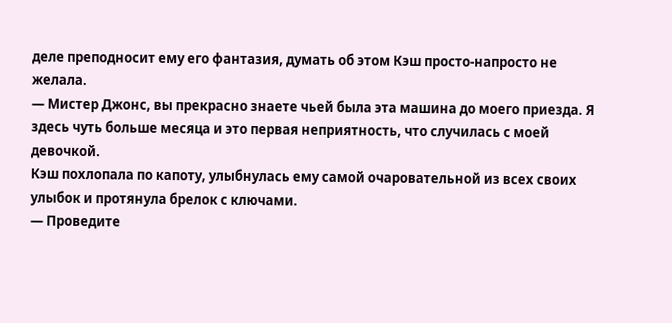деле преподносит ему его фантазия, думать об этом Кэш просто-напросто не желала.
— Мистер Джонс, вы прекрасно знаете чьей была эта машина до моего приезда. Я здесь чуть больше месяца и это первая неприятность, что случилась с моей девочкой.
Кэш похлопала по капоту, улыбнулась ему самой очаровательной из всех своих улыбок и протянула брелок с ключами.
— Проведите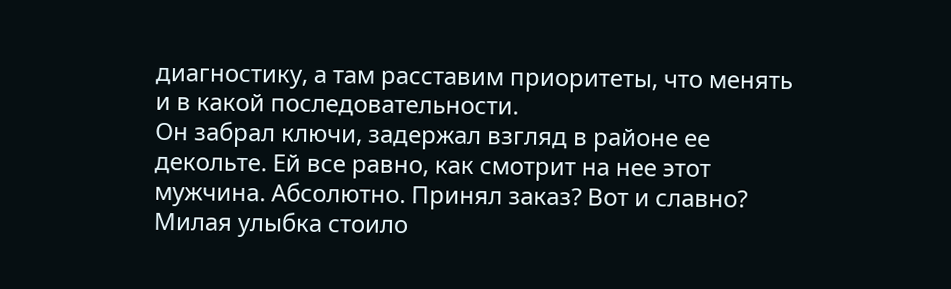диагностику, а там расставим приоритеты, что менять и в какой последовательности.
Он забрал ключи, задержал взгляд в районе ее декольте. Ей все равно, как смотрит на нее этот мужчина. Абсолютно. Принял заказ? Вот и славно? Милая улыбка стоило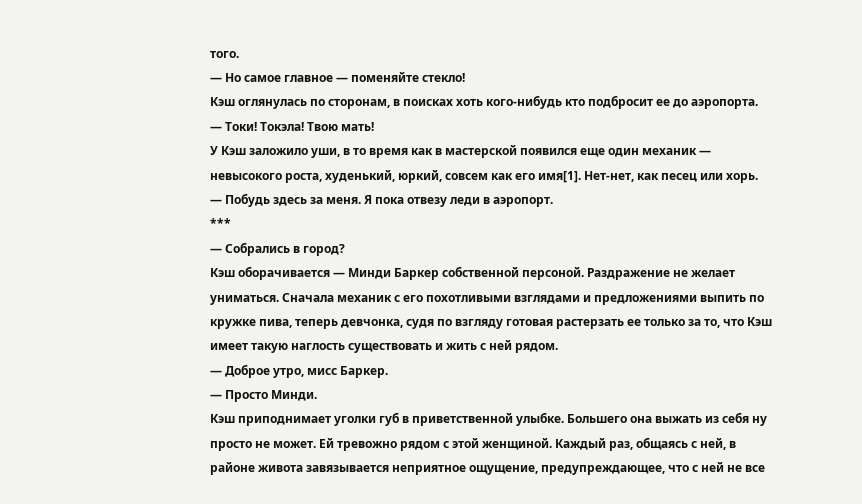того.
— Но самое главное — поменяйте стекло!
Кэш оглянулась по сторонам, в поисках хоть кого-нибудь кто подбросит ее до аэропорта.
— Токи! Токэла! Твою мать!
У Кэш заложило уши, в то время как в мастерской появился еще один механик — невысокого роста, худенький, юркий, совсем как его имя[1]. Нет-нет, как песец или хорь.
— Побудь здесь за меня. Я пока отвезу леди в аэропорт.
***
— Собрались в город?
Кэш оборачивается — Минди Баркер собственной персоной. Раздражение не желает униматься. Сначала механик с его похотливыми взглядами и предложениями выпить по кружке пива, теперь девчонка, судя по взгляду готовая растерзать ее только за то, что Кэш имеет такую наглость существовать и жить с ней рядом.
— Доброе утро, мисс Баркер.
— Просто Минди.
Кэш приподнимает уголки губ в приветственной улыбке. Большего она выжать из себя ну просто не может. Ей тревожно рядом с этой женщиной. Каждый раз, общаясь с ней, в районе живота завязывается неприятное ощущение, предупреждающее, что с ней не все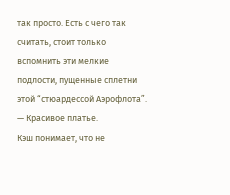так просто. Есть с чего так считать, стоит только вспомнить эти мелкие подлости, пущенные сплетни этой “стюардессой Аэрофлота”.
— Красивое платье.
Кэш понимает, что не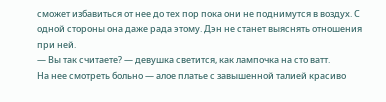сможет избавиться от нее до тех пор пока они не поднимутся в воздух. С одной стороны она даже рада этому. Дэн не станет выяснять отношения при ней.
— Вы так считаете? — девушка светится, как лампочка на сто ватт.
На нее смотреть больно — алое платье с завышенной талией красиво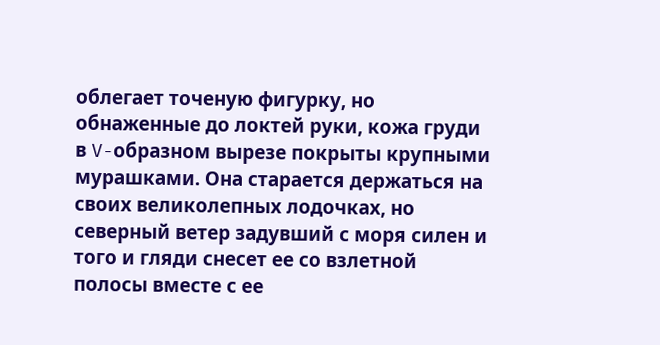облегает точеную фигурку, но обнаженные до локтей руки, кожа груди в V-образном вырезе покрыты крупными мурашками. Она старается держаться на своих великолепных лодочках, но северный ветер задувший с моря силен и того и гляди снесет ее со взлетной полосы вместе с ее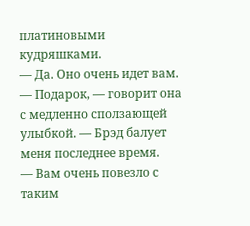платиновыми кудряшками.
— Да. Оно очень идет вам.
— Подарок, — говорит она с медленно сползающей улыбкой. — Брэд балует меня последнее время.
— Вам очень повезло с таким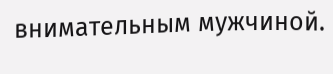внимательным мужчиной.